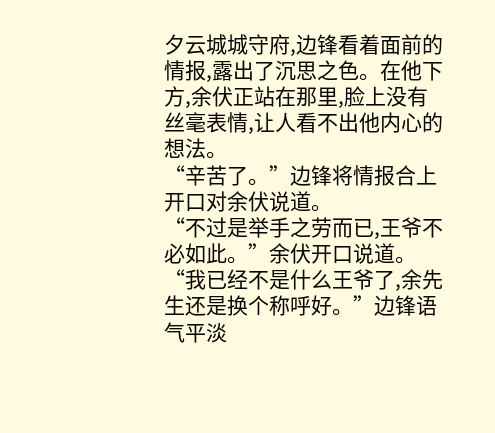夕云城城守府,边锋看着面前的情报,露出了沉思之色。在他下方,余伏正站在那里,脸上没有丝毫表情,让人看不出他内心的想法。
“辛苦了。”边锋将情报合上开口对余伏说道。
“不过是举手之劳而已,王爷不必如此。”余伏开口说道。
“我已经不是什么王爷了,余先生还是换个称呼好。”边锋语气平淡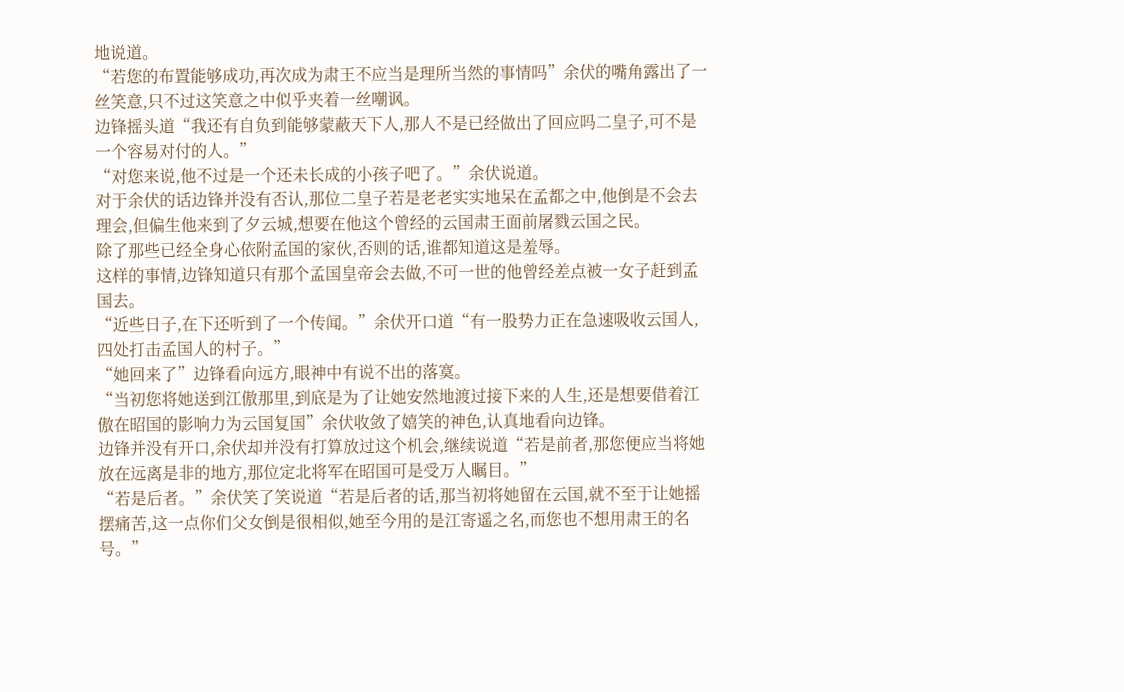地说道。
“若您的布置能够成功,再次成为肃王不应当是理所当然的事情吗”余伏的嘴角露出了一丝笑意,只不过这笑意之中似乎夹着一丝嘲讽。
边锋摇头道“我还有自负到能够蒙蔽天下人,那人不是已经做出了回应吗二皇子,可不是一个容易对付的人。”
“对您来说,他不过是一个还未长成的小孩子吧了。”余伏说道。
对于余伏的话边锋并没有否认,那位二皇子若是老老实实地呆在孟都之中,他倒是不会去理会,但偏生他来到了夕云城,想要在他这个曾经的云国肃王面前屠戮云国之民。
除了那些已经全身心依附孟国的家伙,否则的话,谁都知道这是羞辱。
这样的事情,边锋知道只有那个孟国皇帝会去做,不可一世的他曾经差点被一女子赶到孟国去。
“近些日子,在下还听到了一个传闻。”余伏开口道“有一股势力正在急速吸收云国人,四处打击孟国人的村子。”
“她回来了”边锋看向远方,眼神中有说不出的落寞。
“当初您将她送到江傲那里,到底是为了让她安然地渡过接下来的人生,还是想要借着江傲在昭国的影响力为云国复国”余伏收敛了嬉笑的神色,认真地看向边锋。
边锋并没有开口,余伏却并没有打算放过这个机会,继续说道“若是前者,那您便应当将她放在远离是非的地方,那位定北将军在昭国可是受万人瞩目。”
“若是后者。”余伏笑了笑说道“若是后者的话,那当初将她留在云国,就不至于让她摇摆痛苦,这一点你们父女倒是很相似,她至今用的是江寄遥之名,而您也不想用肃王的名号。”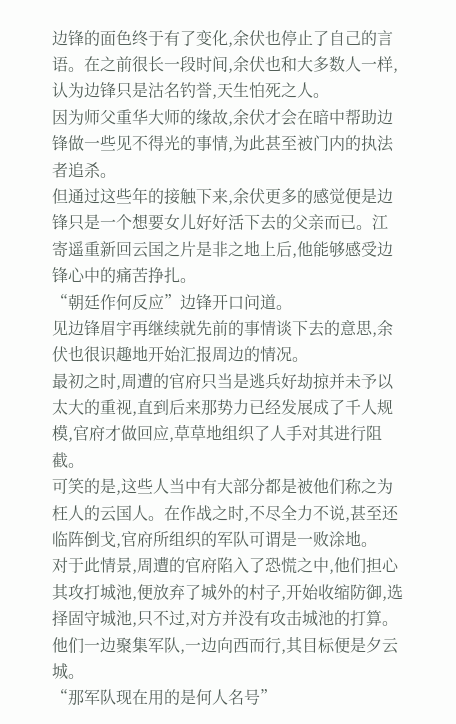边锋的面色终于有了变化,余伏也停止了自己的言语。在之前很长一段时间,余伏也和大多数人一样,认为边锋只是沽名钓誉,天生怕死之人。
因为师父重华大师的缘故,余伏才会在暗中帮助边锋做一些见不得光的事情,为此甚至被门内的执法者追杀。
但通过这些年的接触下来,余伏更多的感觉便是边锋只是一个想要女儿好好活下去的父亲而已。江寄遥重新回云国之片是非之地上后,他能够感受边锋心中的痛苦挣扎。
“朝廷作何反应”边锋开口问道。
见边锋眉宇再继续就先前的事情谈下去的意思,余伏也很识趣地开始汇报周边的情况。
最初之时,周遭的官府只当是逃兵好劫掠并未予以太大的重视,直到后来那势力已经发展成了千人规模,官府才做回应,草草地组织了人手对其进行阻截。
可笑的是,这些人当中有大部分都是被他们称之为枉人的云国人。在作战之时,不尽全力不说,甚至还临阵倒戈,官府所组织的军队可谓是一败涂地。
对于此情景,周遭的官府陷入了恐慌之中,他们担心其攻打城池,便放弃了城外的村子,开始收缩防御,选择固守城池,只不过,对方并没有攻击城池的打算。
他们一边聚集军队,一边向西而行,其目标便是夕云城。
“那军队现在用的是何人名号”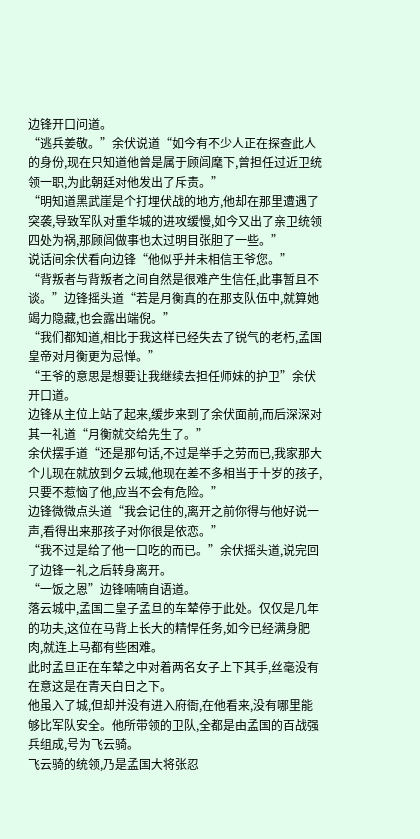边锋开口问道。
“逃兵姜敬。”余伏说道“如今有不少人正在探查此人的身份,现在只知道他曾是属于顾闾麾下,曾担任过近卫统领一职,为此朝廷对他发出了斥责。”
“明知道黑武崖是个打埋伏战的地方,他却在那里遭遇了突袭,导致军队对重华城的进攻缓慢,如今又出了亲卫统领四处为祸,那顾闾做事也太过明目张胆了一些。”
说话间余伏看向边锋“他似乎并未相信王爷您。”
“背叛者与背叛者之间自然是很难产生信任,此事暂且不谈。”边锋摇头道“若是月衡真的在那支队伍中,就算她竭力隐藏,也会露出端倪。”
“我们都知道,相比于我这样已经失去了锐气的老朽,孟国皇帝对月衡更为忌惮。”
“王爷的意思是想要让我继续去担任师妹的护卫”余伏开口道。
边锋从主位上站了起来,缓步来到了余伏面前,而后深深对其一礼道“月衡就交给先生了。”
余伏摆手道“还是那句话,不过是举手之劳而已,我家那大个儿现在就放到夕云城,他现在差不多相当于十岁的孩子,只要不惹恼了他,应当不会有危险。”
边锋微微点头道“我会记住的,离开之前你得与他好说一声,看得出来那孩子对你很是依恋。”
“我不过是给了他一口吃的而已。”余伏摇头道,说完回了边锋一礼之后转身离开。
“一饭之恩”边锋喃喃自语道。
落云城中,孟国二皇子孟旦的车辇停于此处。仅仅是几年的功夫,这位在马背上长大的精悍任务,如今已经满身肥肉,就连上马都有些困难。
此时孟旦正在车辇之中对着两名女子上下其手,丝毫没有在意这是在青天白日之下。
他虽入了城,但却并没有进入府衙,在他看来,没有哪里能够比军队安全。他所带领的卫队,全都是由孟国的百战强兵组成,号为飞云骑。
飞云骑的统领,乃是孟国大将张忍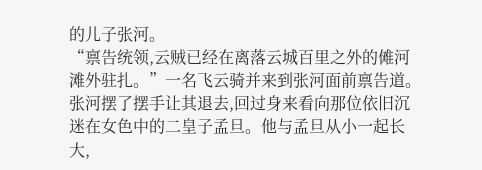的儿子张河。
“禀告统领,云贼已经在离落云城百里之外的傩河滩外驻扎。”一名飞云骑并来到张河面前禀告道。
张河摆了摆手让其退去,回过身来看向那位依旧沉迷在女色中的二皇子孟旦。他与孟旦从小一起长大,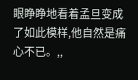眼睁睁地看着孟旦变成了如此模样,他自然是痛心不已。,,